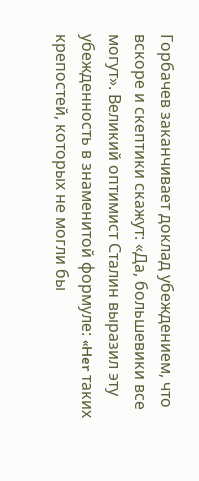Горбачев заканчивает доклад убеждением, что вскоре и скептики скажут: «Да, большевики все могут». Великий оптимист Сталин выразил эту убежденность в знаменитой формуле: «Her таких крепостей, которых не могли бы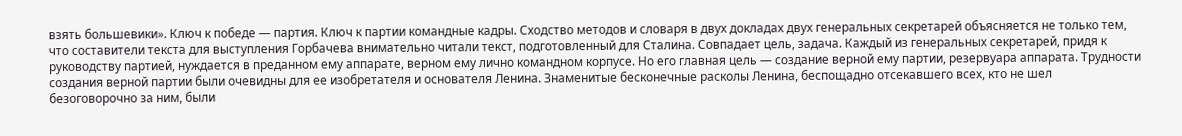взять большевики». Ключ к победе — партия. Ключ к партии командные кадры. Сходство методов и словаря в двух докладах двух генеральных секретарей объясняется не только тем, что составители текста для выступления Горбачева внимательно читали текст, подготовленный для Сталина. Совпадает цель, задача. Каждый из генеральных секретарей, придя к руководству партией, нуждается в преданном ему аппарате, верном ему лично командном корпусе. Но его главная цель — создание верной ему партии, резервуара аппарата. Трудности создания верной партии были очевидны для ее изобретателя и основателя Ленина. Знаменитые бесконечные расколы Ленина, беспощадно отсекавшего всех, кто не шел безоговорочно за ним, были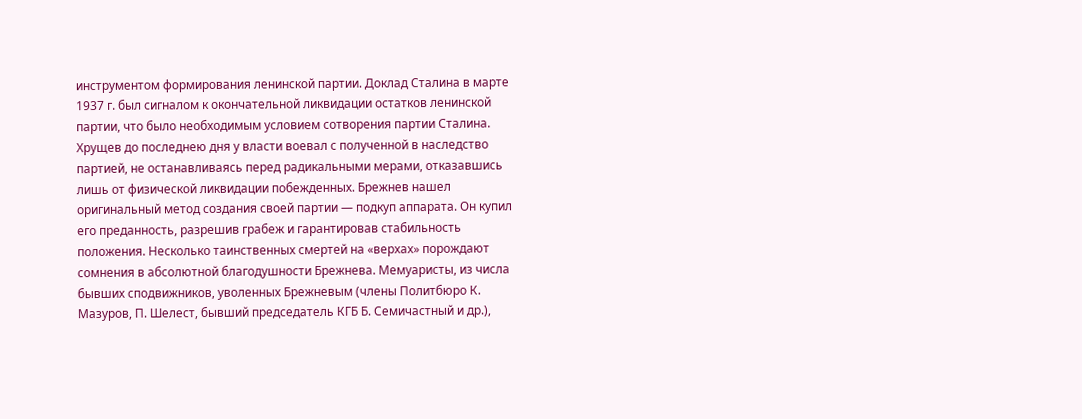инструментом формирования ленинской партии. Доклад Сталина в марте 1937 г. был сигналом к окончательной ликвидации остатков ленинской партии, что было необходимым условием сотворения партии Сталина. Хрущев до последнею дня у власти воевал с полученной в наследство партией, не останавливаясь перед радикальными мерами, отказавшись лишь от физической ликвидации побежденных. Брежнев нашел оригинальный метод создания своей партии — подкуп аппарата. Он купил его преданность, разрешив грабеж и гарантировав стабильность положения. Несколько таинственных смертей на «верхах» порождают сомнения в абсолютной благодушности Брежнева. Мемуаристы, из числа бывших сподвижников, уволенных Брежневым (члены Политбюро К. Мазуров, П. Шелест, бывший председатель КГБ Б. Семичастный и др.),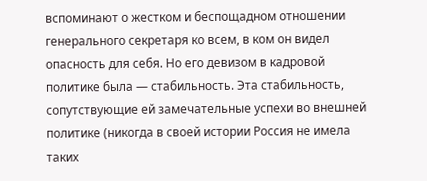вспоминают о жестком и беспощадном отношении генерального секретаря ко всем, в ком он видел опасность для себя. Но его девизом в кадровой политике была — стабильность. Эта стабильность, сопутствующие ей замечательные успехи во внешней политике (никогда в своей истории Россия не имела таких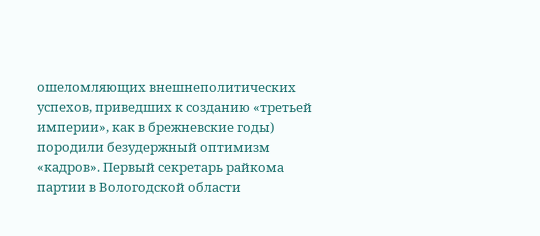ошеломляющих внешнеполитических успехов, приведших к созданию «третьей империи», как в брежневские годы) породили безудержный оптимизм «кадров». Первый секретарь райкома партии в Вологодской области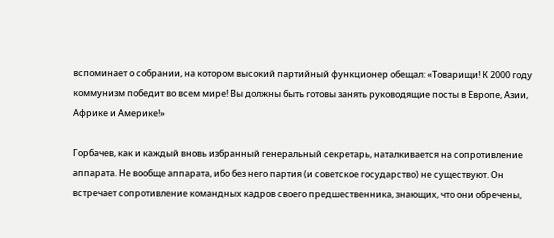вспоминает о собрании, на котором высокий партийный функционер обещал: «Товарищи! К 2000 году коммунизм победит во всем мире! Вы должны быть готовы занять руководящие посты в Европе, Азии, Африке и Америке!»

Горбачев, как и каждый вновь избранный генеральный секретарь, наталкивается на сопротивление аппарата. Не вообще аппарата, ибо без него партия (и советское государство) не существуют. Он встречает сопротивление командных кадров своего предшественника, знающих, что они обречены,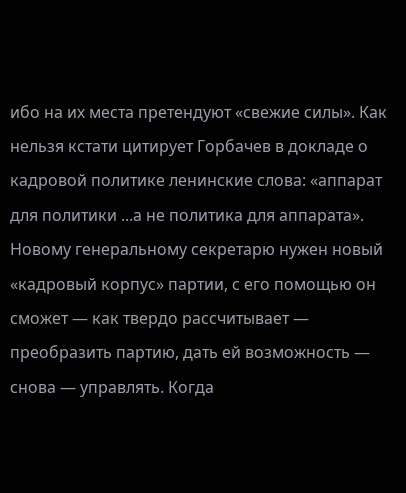ибо на их места претендуют «свежие силы». Как нельзя кстати цитирует Горбачев в докладе о кадровой политике ленинские слова: «аппарат для политики ...а не политика для аппарата». Новому генеральному секретарю нужен новый «кадровый корпус» партии, с его помощью он сможет — как твердо рассчитывает — преобразить партию, дать ей возможность — снова — управлять. Когда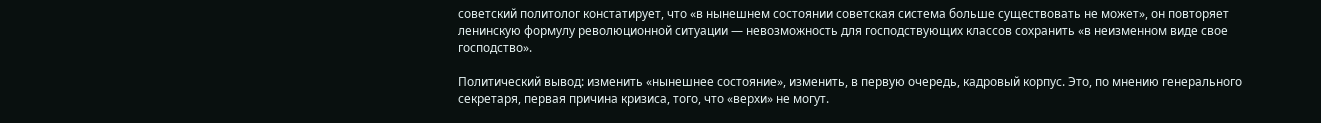советский политолог констатирует, что «в нынешнем состоянии советская система больше существовать не может», он повторяет ленинскую формулу революционной ситуации — невозможность для господствующих классов сохранить «в неизменном виде свое господство».

Политический вывод: изменить «нынешнее состояние», изменить, в первую очередь, кадровый корпус. Это, по мнению генерального секретаря, первая причина кризиса, того, что «верхи» не могут.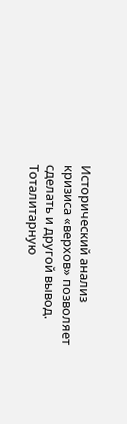Исторический анализ кризиса «верхов» позволяет сделать и другой вывод. Тоталитарную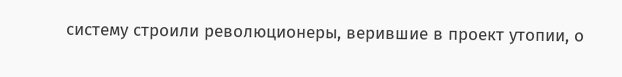систему строили революционеры, верившие в проект утопии, о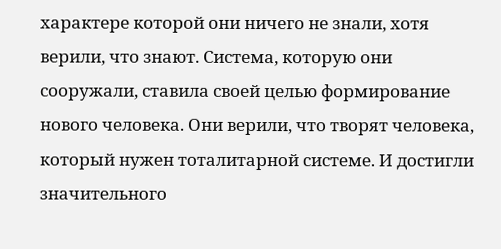характере которой они ничего не знали, хотя верили, что знают. Система, которую они сооружали, ставила своей целью формирование нового человека. Они верили, что творят человека, который нужен тоталитарной системе. И достигли значительного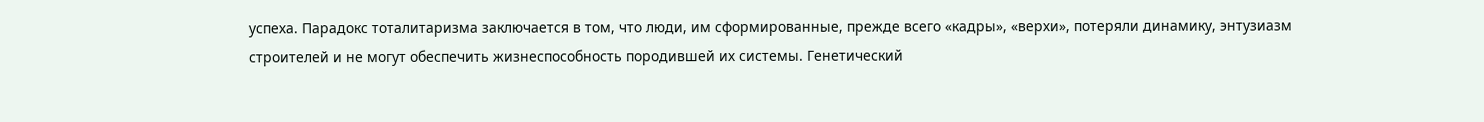успеха. Парадокс тоталитаризма заключается в том, что люди, им сформированные, прежде всего «кадры», «верхи», потеряли динамику, энтузиазм строителей и не могут обеспечить жизнеспособность породившей их системы. Генетический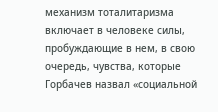механизм тоталитаризма включает в человеке силы, пробуждающие в нем, в свою очередь, чувства, которые Горбачев назвал «социальной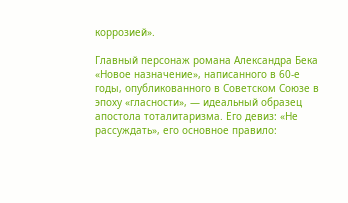коррозией».

Главный персонаж романа Александра Бека «Новое назначение», написанного в 60-е годы, опубликованного в Советском Союзе в эпоху «гласности», — идеальный образец апостола тоталитаризма. Его девиз: «Не рассуждать», его основное правило: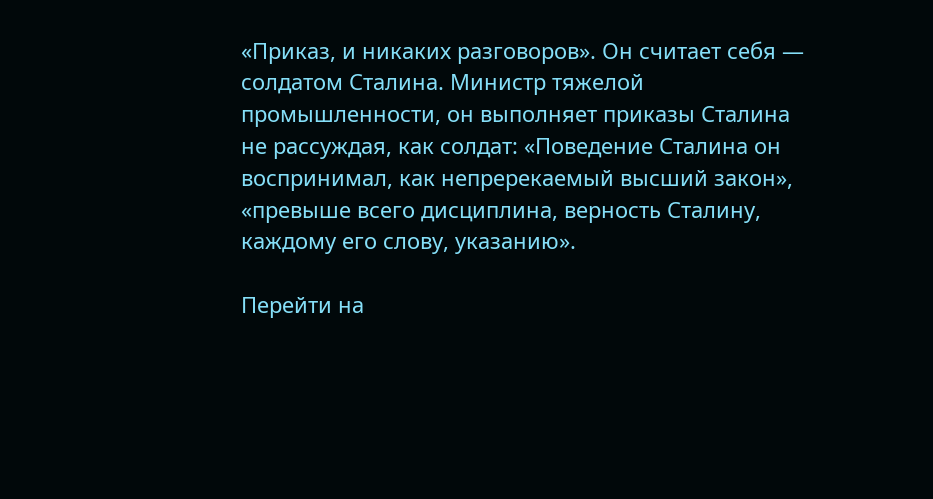«Приказ, и никаких разговоров». Он считает себя — солдатом Сталина. Министр тяжелой промышленности, он выполняет приказы Сталина не рассуждая, как солдат: «Поведение Сталина он воспринимал, как непререкаемый высший закон», «превыше всего дисциплина, верность Сталину, каждому его слову, указанию».

Перейти на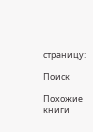страницу:

Поиск

Похожие книги